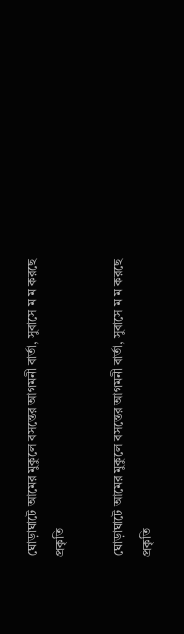ঘোড়াঘাটে আমের মুকুলে বসন্তের আগমনী বার্তা, সুবাসে ম ম করছে প্রকৃতি

ঘোড়াঘাটে আমের মুকুলে বসন্তের আগমনী বার্তা, সুবাসে ম ম করছে প্রকৃতি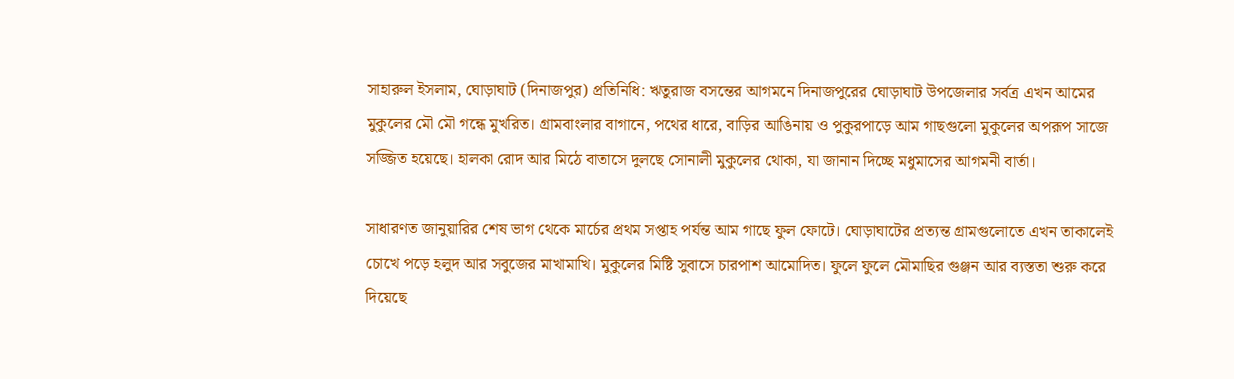সাহারুল ইসলাম, ঘোড়াঘাট (দিনাজপুর) প্রতিনিধি: ঋতুরাজ বসন্তের আগমনে দিনাজপুরের ঘোড়াঘাট উপজেলার সর্বত্র এখন আমের মুকুলের মৌ মৌ গন্ধে মুখরিত। গ্রামবাংলার বাগানে, পথের ধারে, বাড়ির আঙিনায় ও পুকুরপাড়ে আম গাছগুলো মুকুলের অপরূপ সাজে সজ্জিত হয়েছে। হালকা রোদ আর মিঠে বাতাসে দুলছে সোনালী মুকুলের থোকা, যা জানান দিচ্ছে মধুমাসের আগমনী বার্তা।

সাধারণত জানুয়ারির শেষ ভাগ থেকে মার্চের প্রথম সপ্তাহ পর্যন্ত আম গাছে ফুল ফোটে। ঘোড়াঘাটের প্রত্যন্ত গ্রামগুলোতে এখন তাকালেই চোখে পড়ে হলুদ আর সবুজের মাখামাখি। মুকুলের মিষ্টি সুবাসে চারপাশ আমোদিত। ফুলে ফুলে মৌমাছির গুঞ্জন আর ব্যস্ততা শুরু করে দিয়েছে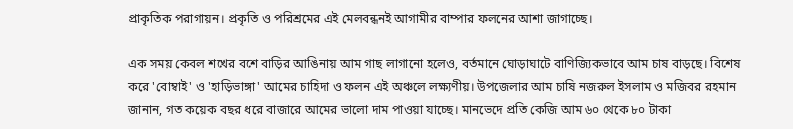প্রাকৃতিক পরাগায়ন। প্রকৃতি ও পরিশ্রমের এই মেলবন্ধনই আগামীর বাম্পার ফলনের আশা জাগাচ্ছে।

এক সময় কেবল শখের বশে বাড়ির আঙিনায় আম গাছ লাগানো হলেও, বর্তমানে ঘোড়াঘাটে বাণিজ্যিকভাবে আম চাষ বাড়ছে। বিশেষ করে 'বোম্বাই' ও 'হাড়িভাঙ্গা' আমের চাহিদা ও ফলন এই অঞ্চলে লক্ষ্যণীয়। উপজেলার আম চাষি নজরুল ইসলাম ও মজিবর রহমান জানান, গত কয়েক বছর ধরে বাজারে আমের ভালো দাম পাওয়া যাচ্ছে। মানভেদে প্রতি কেজি আম ৬০ থেকে ৮০ টাকা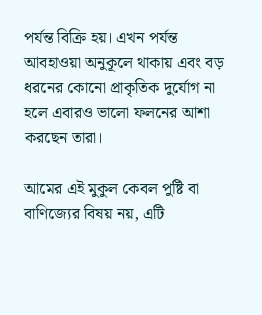পর্যন্ত বিক্রি হয়। এখন পর্যন্ত আবহাওয়া অনুকূলে থাকায় এবং বড় ধরনের কোনো প্রাকৃতিক দুর্যোগ না হলে এবারও ভালো ফলনের আশা করছেন তারা।

আমের এই মুকুল কেবল পুষ্টি বা বাণিজ্যের বিষয় নয়, এটি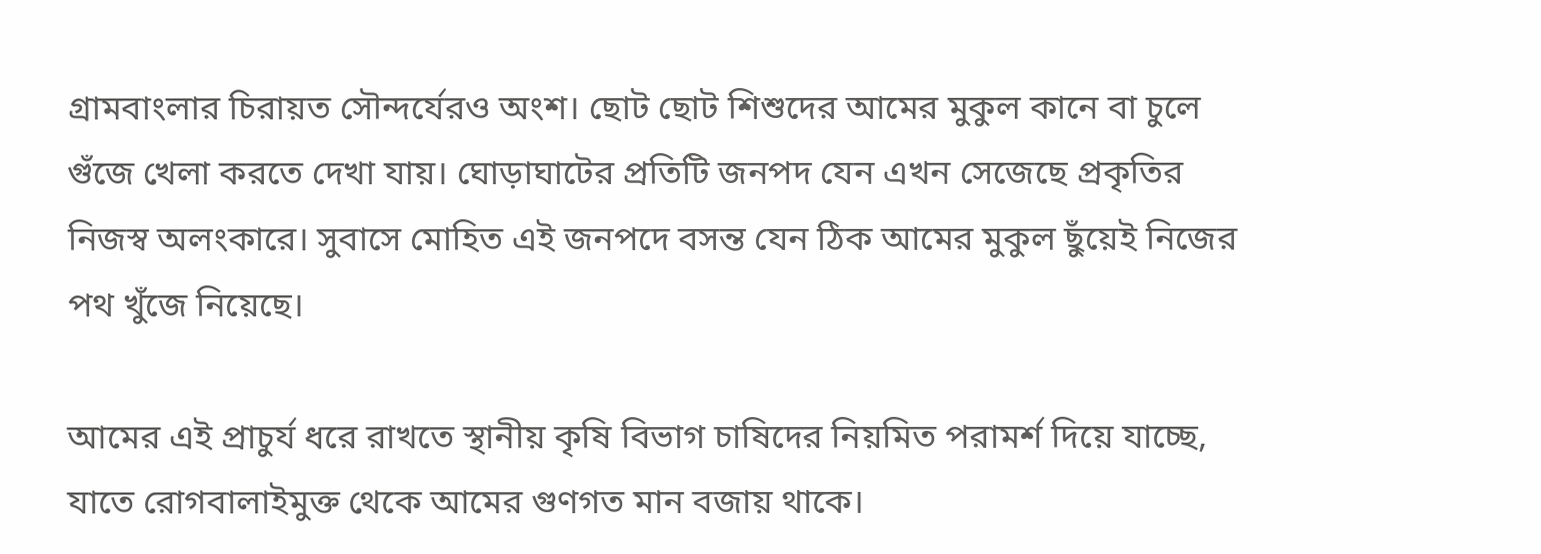গ্রামবাংলার চিরায়ত সৌন্দর্যেরও অংশ। ছোট ছোট শিশুদের আমের মুকুল কানে বা চুলে গুঁজে খেলা করতে দেখা যায়। ঘোড়াঘাটের প্রতিটি জনপদ যেন এখন সেজেছে প্রকৃতির নিজস্ব অলংকারে। সুবাসে মোহিত এই জনপদে বসন্ত যেন ঠিক আমের মুকুল ছুঁয়েই নিজের পথ খুঁজে নিয়েছে।

আমের এই প্রাচুর্য ধরে রাখতে স্থানীয় কৃষি বিভাগ চাষিদের নিয়মিত পরামর্শ দিয়ে যাচ্ছে, যাতে রোগবালাইমুক্ত থেকে আমের গুণগত মান বজায় থাকে।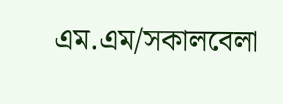এম.এম/সকালবেলা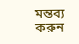মন্তব্য করুন